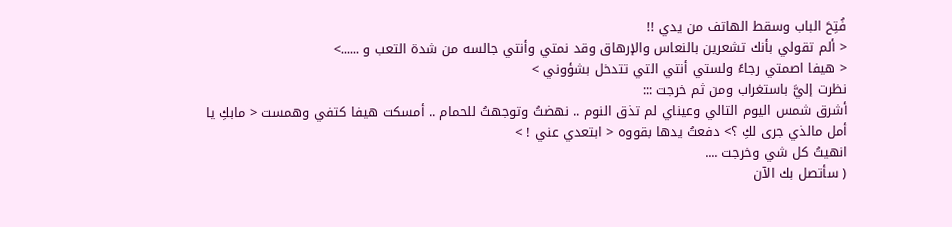فُتِحَ الباب وسقط الهاتف من يدي !!
< ألم تقولي بأنك تشعرين بالنعاس والإرهاق وقد نمتي وأنتي جالسه من شدة التعب و ......>
< هيفا اصمتي رجاءً ولستي أنتي التي تتدخل بشؤوني >
نظرت إليَّ باستغراب ومن ثم خرجت :::
أشرق شمس اليوم التالي وعيناي لم تذق النوم .. نهضتُ وتوجهتُ للحمام .. أمسكت هيفا كتفي وهمست < مابكِ يا أمل مالذي جرى لكِ ؟> دفعتُ يدها بقووه < ابتعدي عني ! >
انهيتُ كل شي وخرجت ....
( سأتصل بك الآن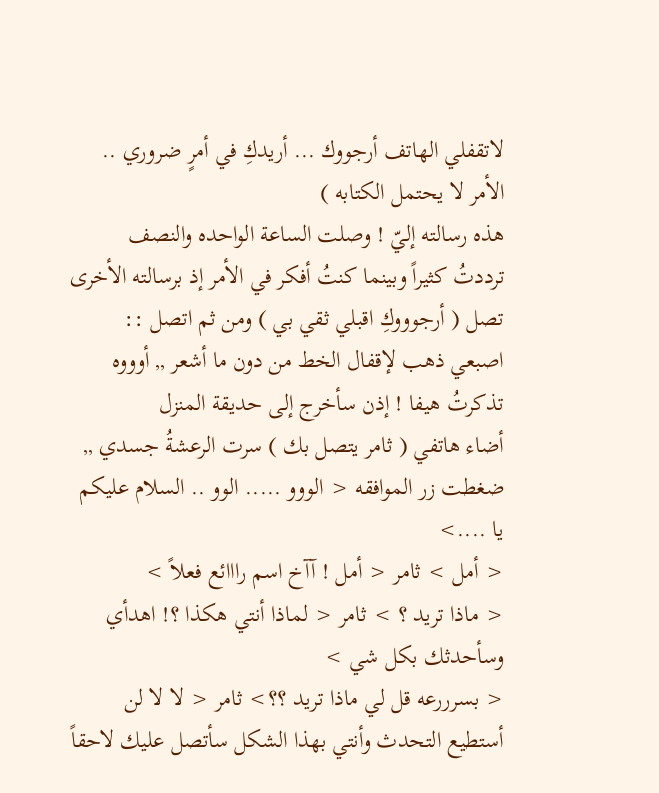لاتقفلي الهاتف أرجووك ... أريدكِ في أمرٍ ضروري .. الأمر لا يحتمل الكتابه )
هذه رسالته إليّ ! وصلت الساعة الواحده والنصف
ترددتُ كثيراً وبينما كنتُ أفكر في الأمر إذ برسالته الأخرى تصل ( أرجوووكِ اقبلي ثقي بي ) ومن ثم اتصل :: اصبعي ذهب لإقفال الخط من دون ما أشعر ,, أوووه تذكرتُ هيفا ! إذن سأخرج إلى حديقة المنزل
أضاء هاتفي ( ثامر يتصل بك ) سرت الرعشةُ جسدي ,, ضغطت زر الموافقه < الووو ..... الوو .. السلام عليكم يا ....>
< أمل > ثامر < أمل ! آآخ اسم رااائع فعلاً >
< ماذا تريد ؟ > ثامر < لماذا أنتي هكذا ؟! اهدأي وسأحدثك بكل شي >
< بسرررعه قل لي ماذا تريد ؟؟> ثامر < لا لا لن أستطيع التحدث وأنتي بهذا الشكل سأتصل عليك لاحقاً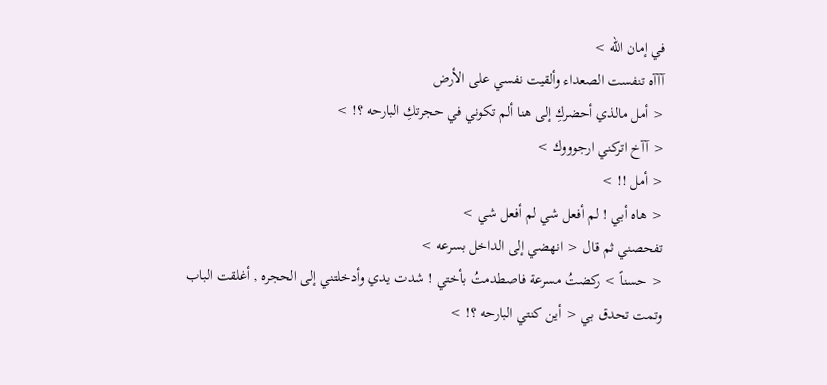في إمان الله >
آآآه تنفست الصعداء وألقيت نفسي على الأرض
< أمل مالذي أحضركِ إلى هنا ألم تكوني في حجرتكِ البارحه ؟! >
< آآخ اتركني ارجوووك >
< أمل !! >
< هاه أبي ! لم أفعل شي لم أفعل شي >
تفحصني ثم قال < انهضي إلى الداخل بسرعه >
< حسناً > ركضتُ مسرعة فاصطدمتُ بأختي ! شدت يدي وأدخلتني إلى الحجره , أغلقت الباب وتمت تحدق بي < أين كنتي البارحه ؟! >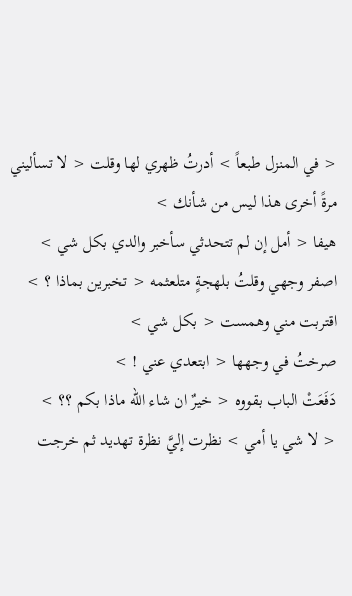< في المنزل طبعاً > أدرتُ ظهري لها وقلت < لا تسأليني مرةً أخرى هذا ليس من شأنك >
هيفا < أمل إن لم تتحدثي سأخبر والدي بكل شي >
اصفر وجهي وقلتُ بلهجةٍ متلعثمه < تخبرين بماذا ؟ >
اقتربت مني وهمست < بكل شي >
صرختُ في وجهها < ابتعدي عني ! >
دَفَعَتْ الباب بقووه < خيرٌ ان شاء الله ماذا بكم ؟؟ >
< لا شي يا أمي > نظرت إليَّ نظرة تهديد ثم خرجت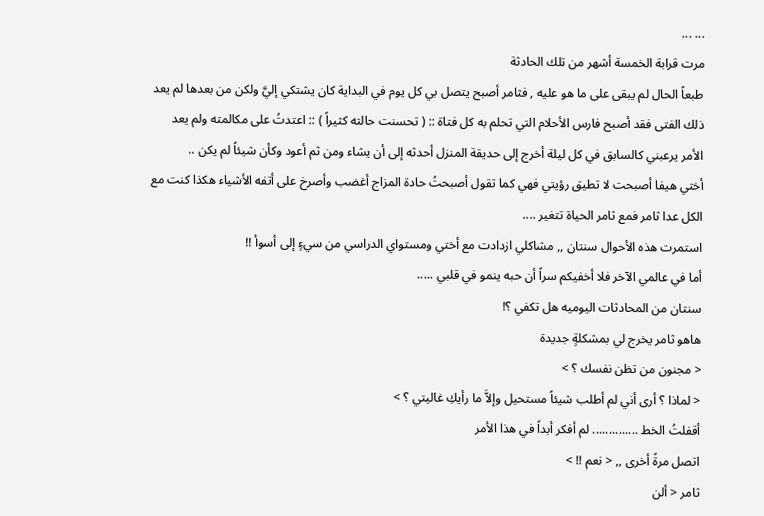... ...
مرت قرابة الخمسة أشهر من تلك الحادثة
طبعاً الحال لم يبقى على ما هو عليه , فثامر أصبح يتصل بي كل يوم في البداية كان يشتكي إليَّ ولكن من بعدها لم يعد ذلك الفتى فقد أصبح فارس الأحلام التي تحلم به كل فتاة :: ( تحسنت حالته كثيراً ) :: اعتدتُ على مكالمته ولم يعد الأمر يرعبني كالسابق في كل ليلة أخرج إلى حديقة المنزل أحدثه إلى أن يشاء ومن ثم أعود وكأن شيئاً لم يكن ..
أختي هيفا أصبحت لا تطيق رؤيتي فهي كما تقول أصبحتُ حادة المزاج أغضب وأصرخ على أتفه الأشياء هكذا كنت مع الكل عدا ثامر فمع ثامر الحياة تتغير ....
استمرت هذه الأحوال سنتان ,, مشاكلي ازدادت مع أختي ومستواي الدراسي من سيءٍ إلى أسوأ !!
أما في عالمي الآخر فلا أخفيكم سراً أن حبه ينمو في قلبي .....
سنتان من المحادثات اليوميه هل تكفي ؟!
هاهو ثامر يخرج لي بمشكلةٍ جديدة
< مجنون من تظن نفسك ؟ >
< لماذا ؟ أرى أني لم أطلب شيئاً مستحيل وإلاَّ ما رأيكِ غاليتي ؟ >
أقفلتُ الخط .............. لم أفكر أبداً في هذا الأمر
اتصل مرةً أخرى ,, < نعم !! >
ثامر < ألن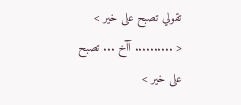تقولي تصبح على خير >
< .......... آآخ ... تصبح على خير >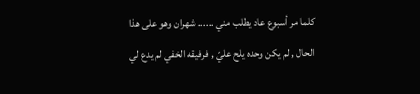كلما مر أسبوع عاد يطلب مني ...... شهران وهو على هذا الحال , لم يكن وحده يلح عليّ , فرفيقه الخفي لم يدع لي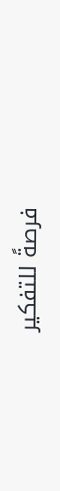فرصةً للتفكير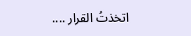اتخذتُ القرار ....